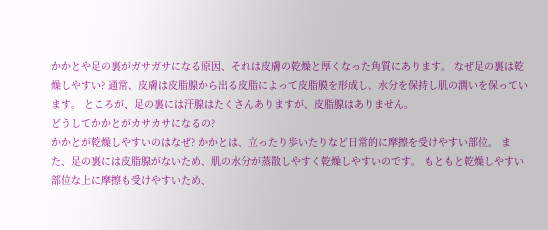かかとや足の裏がガサガサになる原因、それは皮膚の乾燥と厚くなった角質にあります。 なぜ足の裏は乾燥しやすい? 通常、皮膚は皮脂腺から出る皮脂によって皮脂膜を形成し、水分を保持し肌の潤いを保っています。 ところが、足の裏には汗腺はたくさんありますが、皮脂腺はありません。
どうしてかかとがカサカサになるの?
かかとが乾燥しやすいのはなぜ? かかとは、立ったり歩いたりなど日常的に摩擦を受けやすい部位。 また、足の裏には皮脂腺がないため、肌の水分が蒸散しやすく乾燥しやすいのです。 もともと乾燥しやすい部位な上に摩擦も受けやすいため、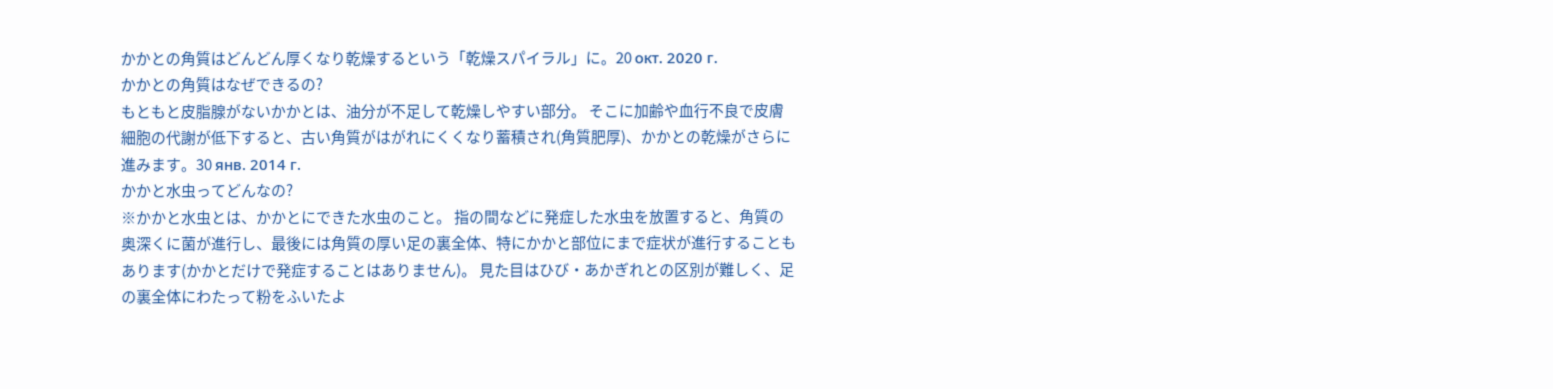かかとの角質はどんどん厚くなり乾燥するという「乾燥スパイラル」に。20 окт. 2020 г.
かかとの角質はなぜできるの?
もともと皮脂腺がないかかとは、油分が不足して乾燥しやすい部分。 そこに加齢や血行不良で皮膚細胞の代謝が低下すると、古い角質がはがれにくくなり蓄積され(角質肥厚)、かかとの乾燥がさらに進みます。30 янв. 2014 г.
かかと水虫ってどんなの?
※かかと水虫とは、かかとにできた水虫のこと。 指の間などに発症した水虫を放置すると、角質の奥深くに菌が進行し、最後には角質の厚い足の裏全体、特にかかと部位にまで症状が進行することもあります(かかとだけで発症することはありません)。 見た目はひび・あかぎれとの区別が難しく、足の裏全体にわたって粉をふいたよ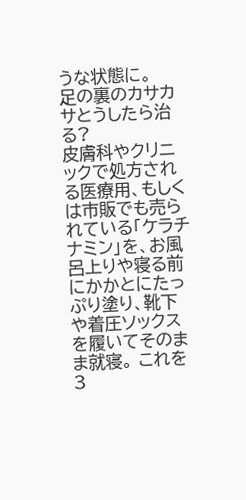うな状態に。
足の裏のカサカサとうしたら治る?
皮膚科やクリニックで処方される医療用、もしくは市販でも売られている「ケラチナミン」を、お風呂上りや寝る前にかかとにたっぷり塗り、靴下や着圧ソックスを履いてそのまま就寝。 これを3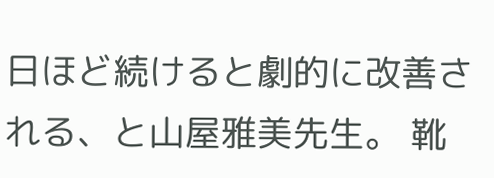日ほど続けると劇的に改善される、と山屋雅美先生。 靴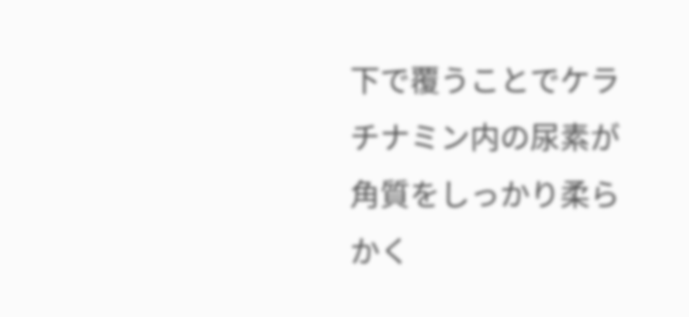下で覆うことでケラチナミン内の尿素が角質をしっかり柔らかく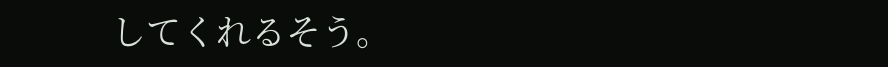してくれるそう。